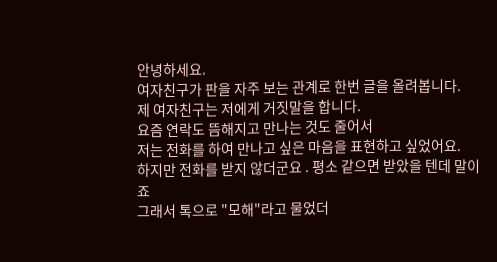안녕하세요.
여자친구가 판을 자주 보는 관계로 한번 글을 올려봅니다.
제 여자친구는 저에게 거짓말을 합니다.
요즘 연락도 뜸해지고 만나는 것도 줄어서
저는 전화를 하여 만나고 싶은 마음을 표현하고 싶었어요.
하지만 전화를 받지 않더군요 . 평소 같으면 받았을 텐데 말이죠
그래서 톡으로 "모해"라고 물었더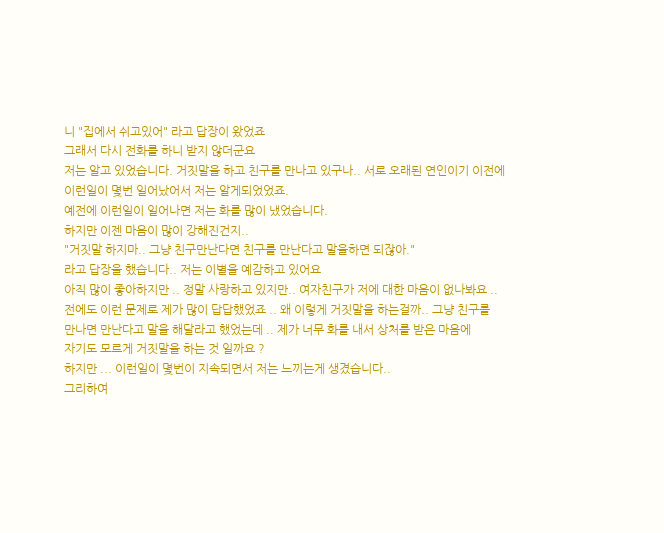니 "집에서 쉬고있어" 라고 답장이 왔었죠
그래서 다시 전화를 하니 받지 않더군요
저는 알고 있었습니다. 거짓말을 하고 친구를 만나고 있구나.. 서로 오래된 연인이기 이전에
이런일이 몇번 일어났어서 저는 알게되었었죠.
예전에 이런일이 일어나면 저는 화를 많이 냈었습니다.
하지만 이젠 마음이 많이 강해진건지..
"거짓말 하지마.. 그냥 친구만난다면 친구를 만난다고 말을하면 되잖아."
라고 답장을 했습니다.. 저는 이별을 예감하고 있어요
아직 많이 좋아하지만 .. 정말 사랑하고 있지만.. 여자친구가 저에 대한 마음이 없나봐요 ..
전에도 이런 문제로 제가 많이 답답했었죠 .. 왜 이렇게 거짓말을 하는걸까.. 그냥 친구를
만나면 만난다고 말을 해달라고 했었는데 .. 제가 너무 화를 내서 상처를 받은 마음에
자기도 모르게 거짓말을 하는 것 일까요 ?
하지만 ... 이런일이 몇번이 지속되면서 저는 느끼는게 생겼습니다..
그리하여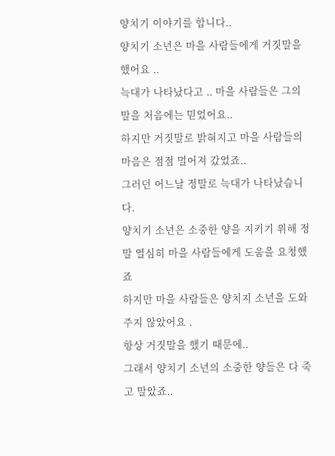양치기 이야기를 합니다..
양치기 소년은 마을 사람들에게 거짓말을 했어요 ..
늑대가 나타났다고 .. 마을 사람들은 그의 말을 처음에는 믿었어요..
하지만 거짓말로 밝혀지고 마을 사람들의 마음은 점점 멀어져 갔었죠..
그러던 어느날 정말로 늑대가 나타났습니다.
양치기 소년은 소중한 양을 지키기 위해 정말 열심히 마을 사람들에게 도움을 요청했죠
하지만 마을 사람들은 양치지 소년을 도와주지 않았어요 .
항상 거짓말을 했기 때문에..
그래서 양치기 소년의 소중한 양들은 다 죽고 말았죠..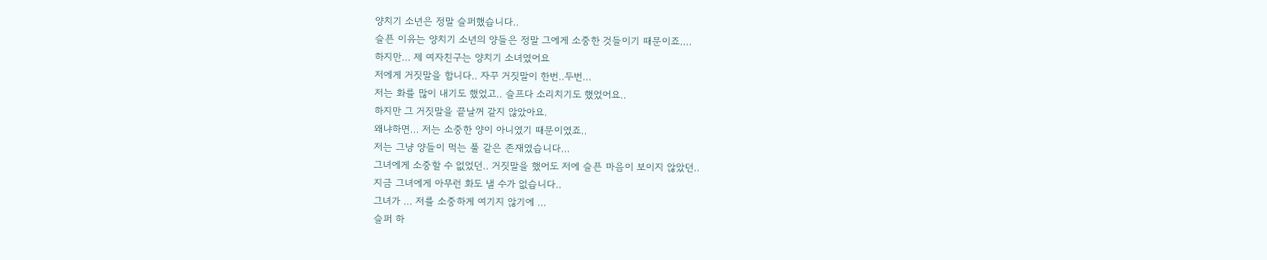양치기 소년은 정말 슬퍼했습니다..
슬픈 이유는 양치기 소년의 양들은 정말 그에게 소중한 것들이기 때문이죠....
하지만... 제 여자친구는 양치기 소녀였어요
저에게 거짓말을 합니다.. 자꾸 거짓말이 한번..두번...
저는 화를 많이 내기도 했었고.. 슬프다 소리치기도 했었어요..
하지만 그 거짓말을 끝날꺼 같지 않았아요.
왜냐하면... 저는 소중한 양이 아니였기 때문이였죠..
저는 그냥 양들이 먹는 풀 같은 존재였습니다...
그녀에게 소중할 수 없었던.. 거짓말을 했어도 저에 슬픈 마음이 보이지 않았던..
지금 그녀에게 아무런 화도 낼 수가 없습니다..
그녀가 ... 저를 소중하게 여기지 않기에 ...
슬퍼 하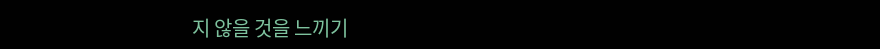지 않을 것을 느끼기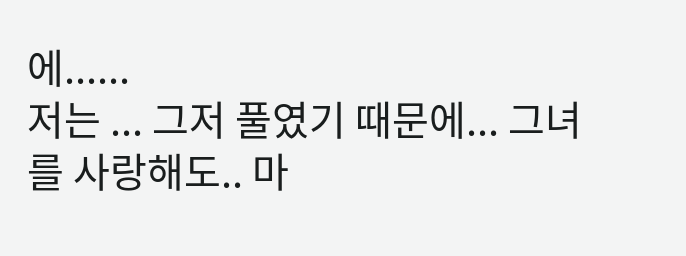에......
저는 ... 그저 풀였기 때문에... 그녀를 사랑해도.. 마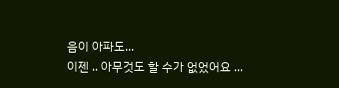음이 아파도...
이젠 .. 아무것도 할 수가 없었어요 ...